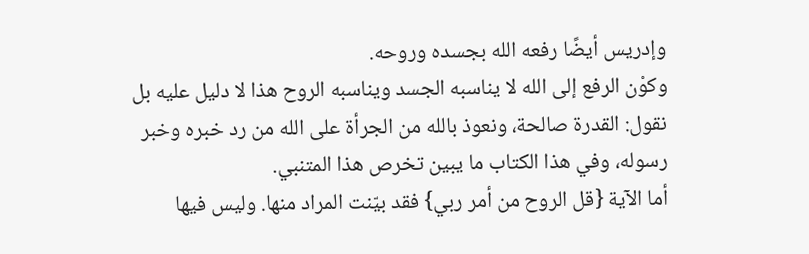وإدريس أيضًا رفعه الله بجسده وروحه.
وكوْن الرفع إلى الله لا يناسبه الجسد ويناسبه الروح هذا لا دليل عليه بل نقول: القدرة صالحة، ونعوذ بالله من الجرأة على الله من رد خبره وخبر رسوله، وفي هذا الكتاب ما يبين تخرص هذا المتنبي.
أما الآية {قل الروح من أمر ربي} فقد بيّنت المراد منها. وليس فيها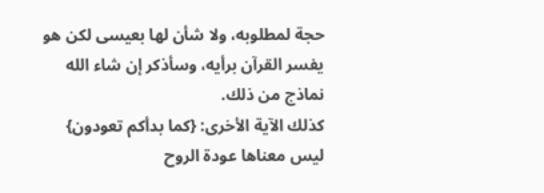حجة لمطلوبه، ولا شأن لها بعيسى لكن هو يفسر القرآن برأيه، وسأذكر إن شاء الله نماذج من ذلك.
كذلك الآية الأخرى: {كما بدأكم تعودون} ليس معناها عودة الروح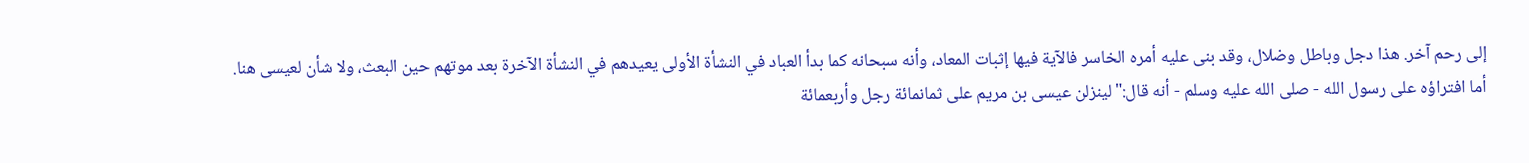إلى رحم آخر. هذا دجل وباطل وضلال، وقد بنى عليه أمره الخاسر فالآية فيها إثبات المعاد، وأنه سبحانه كما بدأ العباد في النشأة الأولى يعيدهم في النشأة الآخرة بعد موتهم حين البعث، ولا شأن لعيسى هنا.
أما افتراؤه على رسول الله - صلى الله عليه وسلم - أنه قال:"لينزلن عيسى بن مريم على ثمانمائة رجل وأربعمائة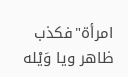امرأة"فكذب ظاهر ويا وَيْله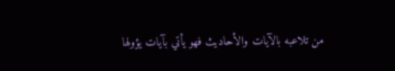من تلاعبه بالآيات والأحاديث فهو يأتي بآيات يؤولها